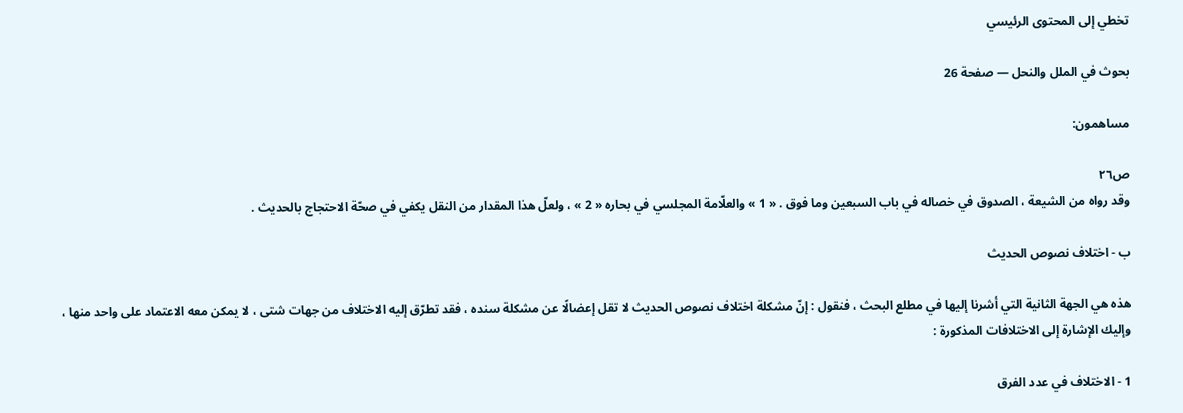تخطي إلى المحتوى الرئيسي

بحوث في الملل والنحل — صفحة 26

مساهمون:

ص٢٦
وقد رواه من الشيعة ، الصدوق في خصاله في باب السبعين وما فوق . « 1 » والعلّامة المجلسي في بحاره « 2 » ، ولعلّ هذا المقدار من النقل يكفي في صحّة الاحتجاج بالحديث .

ب - اختلاف نصوص الحديث

هذه هي الجهة الثانية التي أشرنا إليها في مطلع البحث ، فنقول : إنّ مشكلة اختلاف نصوص الحديث لا تقل إعضالًا عن مشكلة سنده ، فقد تطرّق إليه الاختلاف من جهات شتى ، لا يمكن معه الاعتماد على واحد منها ، وإليك الإشارة إلى الاختلافات المذكورة :

1 - الاختلاف في عدد الفرق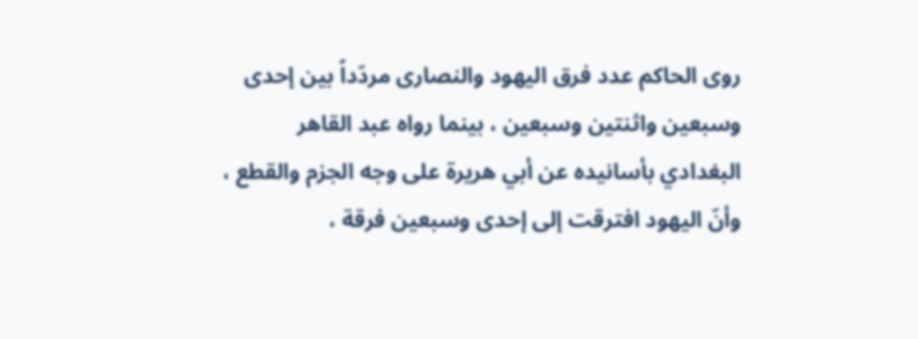روى الحاكم عدد فرق اليهود والنصارى مردّداً بين إحدى وسبعين واثنتين وسبعين ، بينما رواه عبد القاهر البغدادي بأسانيده عن أبي هريرة على وجه الجزم والقطع ، وأنّ اليهود افترقت إلى إحدى وسبعين فرقة ،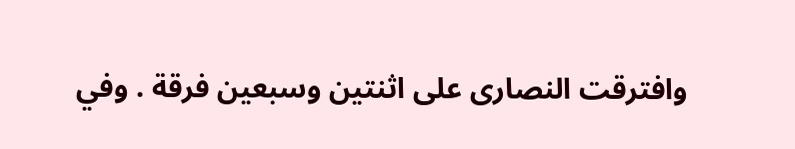وافترقت النصارى على اثنتين وسبعين فرقة . وفي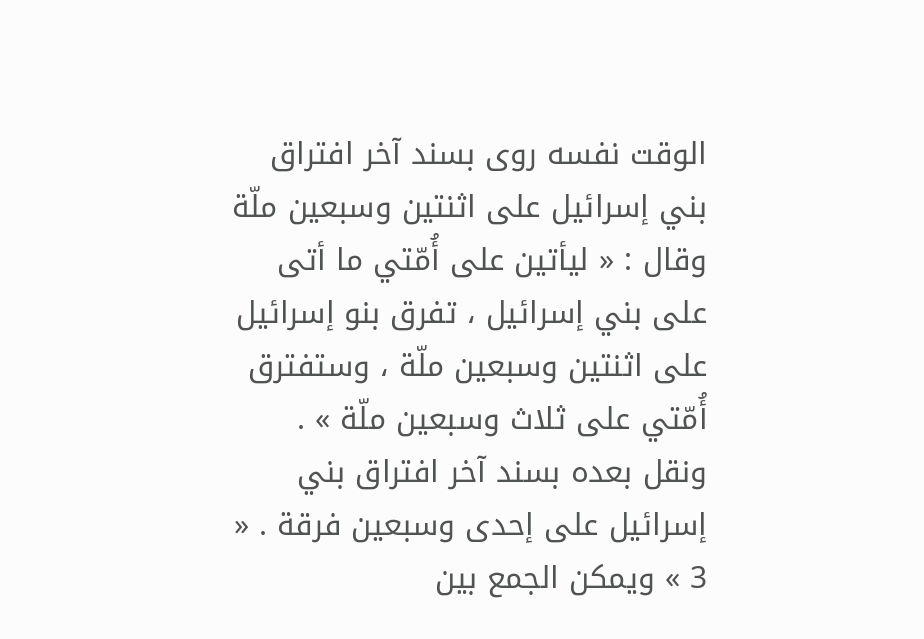الوقت نفسه روى بسند آخر افتراق بني إسرائيل على اثنتين وسبعين ملّة وقال : « ليأتين على أُمّتي ما أتى على بني إسرائيل ، تفرق بنو إسرائيل على اثنتين وسبعين ملّة ، وستفترق أُمّتي على ثلاث وسبعين ملّة » . ونقل بعده بسند آخر افتراق بني إسرائيل على إحدى وسبعين فرقة . « 3 » ويمكن الجمع بين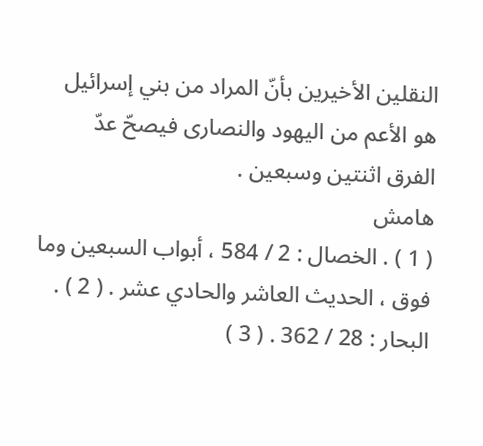النقلين الأخيرين بأنّ المراد من بني إسرائيل هو الأعم من اليهود والنصارى فيصحّ عدّ الفرق اثنتين وسبعين .
هامش
( 1 ) . الخصال : 2 / 584 ، أبواب السبعين وما فوق ، الحديث العاشر والحادي عشر . ( 2 ) . البحار : 28 / 362 . ( 3 )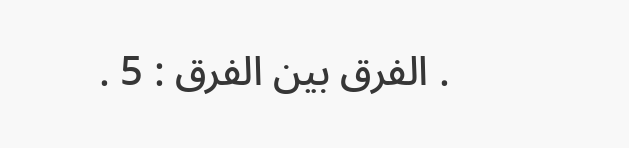. الفرق بين الفرق : 5 .